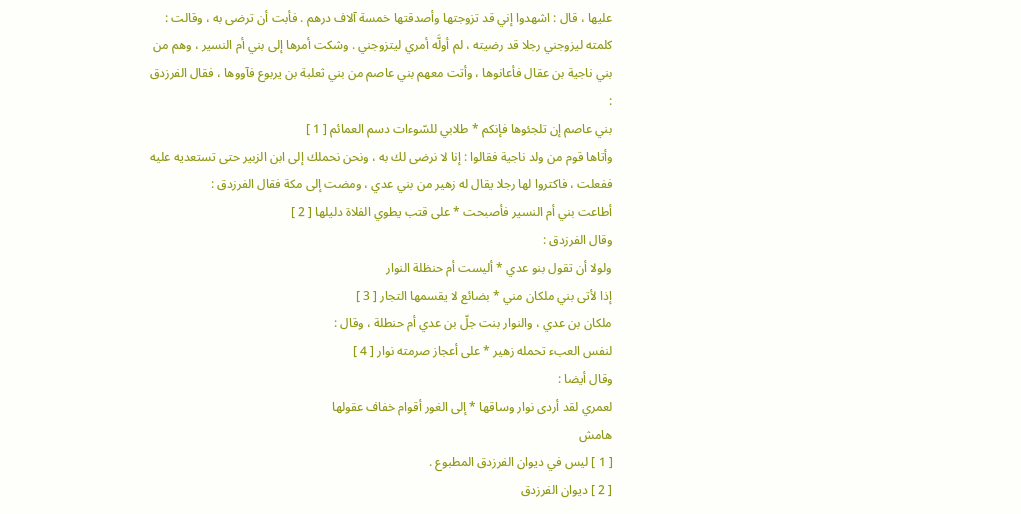عليها ، قال : اشهدوا إني قد تزوجتها وأصدقتها خمسة آلاف درهم . فأبت أن ترضى به ، وقالت : كلمته ليزوجني رجلا قد رضيته ، لم أولَّه أمري ليتزوجني . وشكت أمرها إلى بني أم النسير ، وهم من بني ناجية بن عقال فأعانوها ، وأتت معهم بني عاصم من بني ثعلبة بن يربوع فآووها ، فقال الفرزدق :
بني عاصم إن تلجئوها فإنكم * طلابي للسّوءات دسم العمائم [ 1 ]
وأتاها قوم من ولد ناجية فقالوا : إنا لا نرضى لك به ، ونحن نحملك إلى ابن الزبير حتى تستعديه عليه ففعلت ، فاكتروا لها رجلا يقال له زهير من بني عدي ، ومضت إلى مكة فقال الفرزدق :
أطاعت بني أم النسير فأصبحت * على قتب يطوي الفلاة دليلها [ 2 ]
وقال الفرزدق :
ولولا أن تقول بنو عدي * أليست أم حنظلة النوار
إذا لأتى بني ملكان مني * بضائع لا يقسمها التجار [ 3 ]
ملكان بن عدي ، والنوار بنت جلّ بن عدي أم حنطلة ، وقال :
لنفس العبء تحمله زهير * على أعجاز صرمته نوار [ 4 ]
وقال أيضا :
لعمري لقد أردى نوار وساقها * إلى الغور أقوام خفاف عقولها
هامش
[ 1 ] ليس في ديوان الفرزدق المطبوع .
[ 2 ] ديوان الفرزدق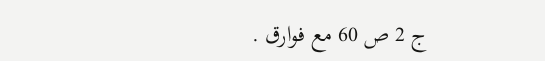ج 2 ص 60 مع فوارق .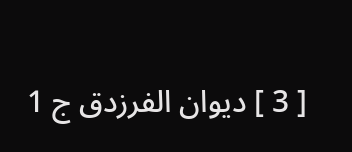[ 3 ] ديوان الفرزدق ج 1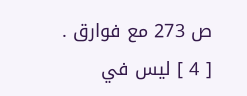ص 273 مع فوارق .
[ 4 ] ليس في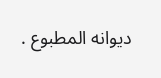ديوانه المطبوع .